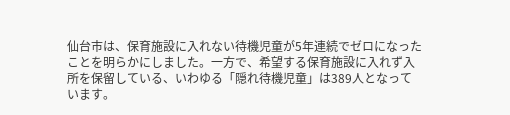仙台市は、保育施設に入れない待機児童が5年連続でゼロになったことを明らかにしました。一方で、希望する保育施設に入れず入所を保留している、いわゆる「隠れ待機児童」は389人となっています。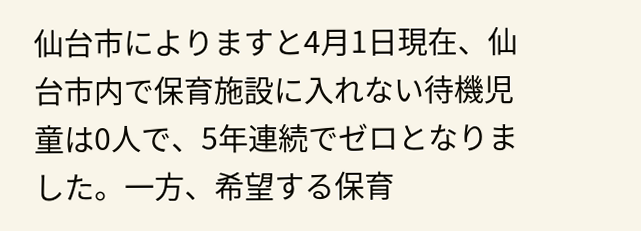仙台市によりますと4月1日現在、仙台市内で保育施設に入れない待機児童は0人で、5年連続でゼロとなりました。一方、希望する保育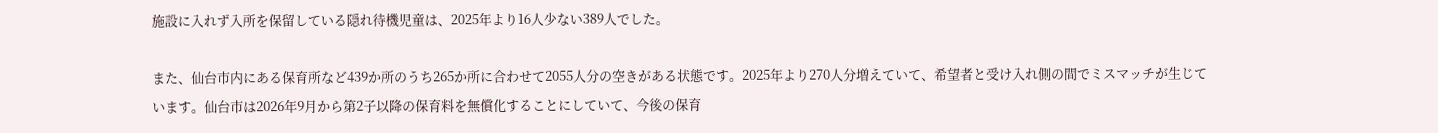施設に入れず入所を保留している隠れ待機児童は、2025年より16人少ない389人でした。

また、仙台市内にある保育所など439か所のうち265か所に合わせて2055人分の空きがある状態です。2025年より270人分増えていて、希望者と受け入れ側の間でミスマッチが生じています。仙台市は2026年9月から第2子以降の保育料を無償化することにしていて、今後の保育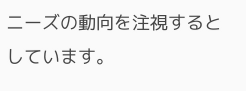ニーズの動向を注視するとしています。